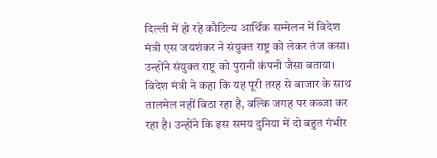दिल्ली में हो रहे कौटिल्य आर्थिक सम्मेलन में विदेश मंत्री एस जयशंकर ने संयुक्त राष्ट्र को लेकर तंज कसा। उन्होंने संयुक्त राष्ट्र को पुरानी कंपनी जैसा बताया। विदेश मंत्री ने कहा कि यह पूरी तरह से बाजार के साथ तालमेल नहीं बिठा रहा है, बल्कि जगह पर कब्जा कर रहा है। उन्होंने कि इस समय दुनिया में दो बहुत गंभीर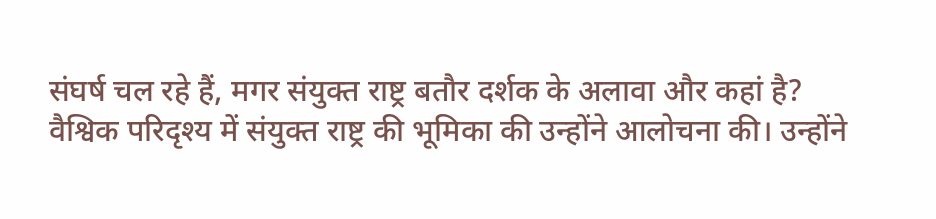संघर्ष चल रहे हैं, मगर संयुक्त राष्ट्र बतौर दर्शक के अलावा और कहां है?
वैश्विक परिदृश्य में संयुक्त राष्ट्र की भूमिका की उन्होंने आलोचना की। उन्होंने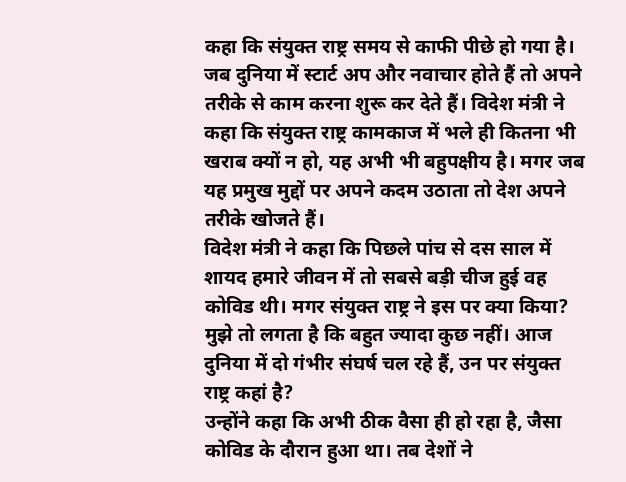कहा कि संयुक्त राष्ट्र समय से काफी पीछे हो गया है। जब दुनिया में स्टार्ट अप और नवाचार होते हैं तो अपने तरीके से काम करना शुरू कर देते हैं। विदेश मंत्री ने कहा कि संयुक्त राष्ट्र कामकाज में भले ही कितना भी खराब क्यों न हो, यह अभी भी बहुपक्षीय है। मगर जब यह प्रमुख मुद्दों पर अपने कदम उठाता तो देश अपने तरीके खोजते हैं।
विदेश मंत्री ने कहा कि पिछले पांच से दस साल में शायद हमारे जीवन में तो सबसे बड़ी चीज हुई वह कोविड थी। मगर संयुक्त राष्ट्र ने इस पर क्या किया? मुझे तो लगता है कि बहुत ज्यादा कुछ नहीं। आज दुनिया में दो गंभीर संघर्ष चल रहे हैं, उन पर संयुक्त राष्ट्र कहां है?
उन्होंने कहा कि अभी ठीक वैसा ही हो रहा है, जैसा कोविड के दौरान हुआ था। तब देशों ने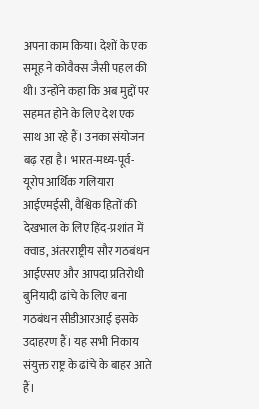अपना काम किया। देशों के एक समूह ने कोवैक्स जैसी पहल की थी। उन्होंने कहा कि अब मुद्दों पर सहमत होने के लिए देश एक साथ आ रहे हैं। उनका संयोजन बढ़ रहा है। भारत-मध्य-पूर्व-यूरोप आर्थिक गलियारा आईएमईसी, वैश्विक हितों की देखभाल के लिए हिंद-प्रशांत में क्वाड, अंतरराष्ट्रीय सौर गठबंधन आईएसए और आपदा प्रतिरोधी बुनियादी ढांचे के लिए बना गठबंधन सीडीआरआई इसके उदाहरण हैं। यह सभी निकाय संयुक्त राष्ट्र के ढांचे के बाहर आते हैं।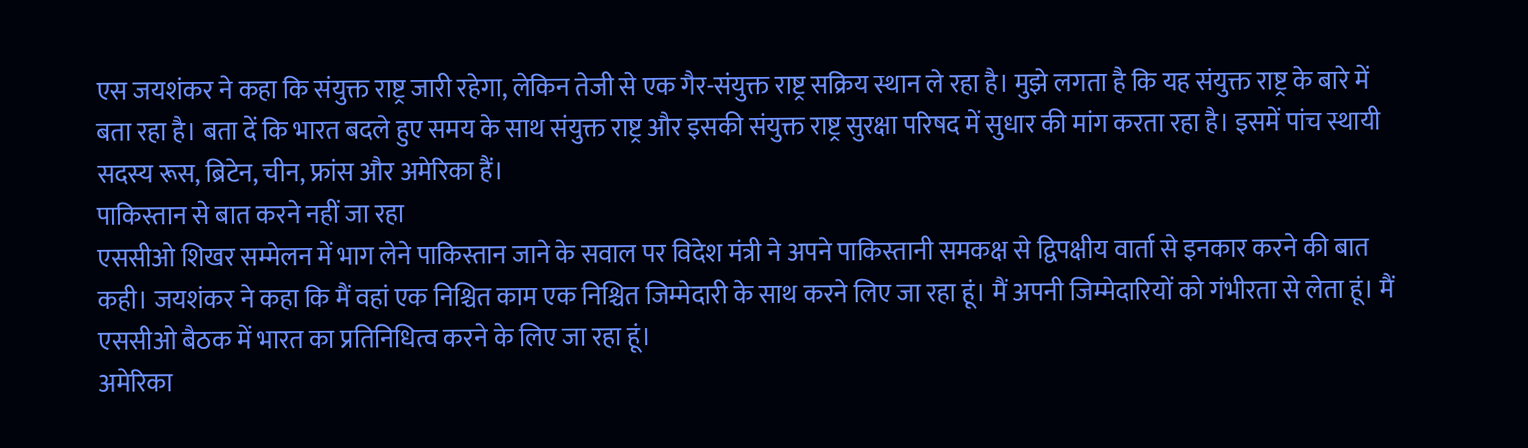एस जयशंकर ने कहा कि संयुक्त राष्ट्र जारी रहेगा, लेकिन तेजी से एक गैर-संयुक्त राष्ट्र सक्रिय स्थान ले रहा है। मुझे लगता है कि यह संयुक्त राष्ट्र के बारे में बता रहा है। बता दें कि भारत बदले हुए समय के साथ संयुक्त राष्ट्र और इसकी संयुक्त राष्ट्र सुरक्षा परिषद में सुधार की मांग करता रहा है। इसमें पांच स्थायी सदस्य रूस, ब्रिटेन, चीन, फ्रांस और अमेरिका हैं।
पाकिस्तान से बात करने नहीं जा रहा
एससीओ शिखर सम्मेलन में भाग लेने पाकिस्तान जाने के सवाल पर विदेश मंत्री ने अपने पाकिस्तानी समकक्ष से द्विपक्षीय वार्ता से इनकार करने की बात कही। जयशंकर ने कहा कि मैं वहां एक निश्चित काम एक निश्चित जिम्मेदारी के साथ करने लिए जा रहा हूं। मैं अपनी जिम्मेदारियों को गंभीरता से लेता हूं। मैं एससीओ बैठक में भारत का प्रतिनिधित्व करने के लिए जा रहा हूं।
अमेरिका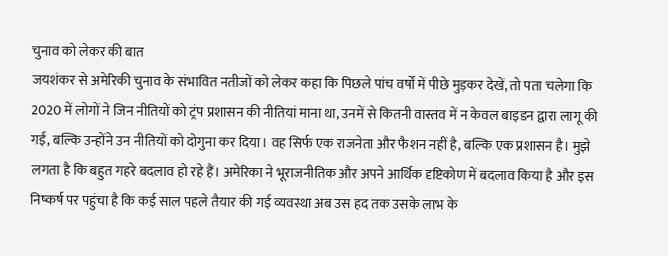चुनाव को लेकर की बात
जयशंकर से अमेरिकी चुनाव के संभावित नतीजों को लेकर कहा कि पिछले पांच वर्षों में पीछे मुड़कर देखें, तो पता चलेगा कि 2020 में लोगों ने जिन नीतियों को ट्रंप प्रशासन की नीतियां माना था, उनमें से कितनी वास्तव में न केवल बाइडन द्वारा लागू की गईं, बल्कि उन्होंने उन नीतियों को दोगुना कर दिया। वह सिर्फ एक राजनेता और फैशन नहीं है, बल्कि एक प्रशासन है। मुझे लगता है कि बहुत गहरे बदलाव हो रहे हैं। अमेरिका ने भूराजनीतिक और अपने आर्थिक दृष्टिकोण में बदलाव किया है और इस निष्कर्ष पर पहुंचा है कि कई साल पहले तैयार की गई व्यवस्था अब उस हद तक उसके लाभ के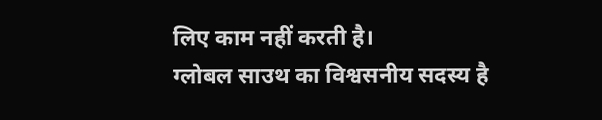लिए काम नहीं करती है।
ग्लोबल साउथ का विश्वसनीय सदस्य है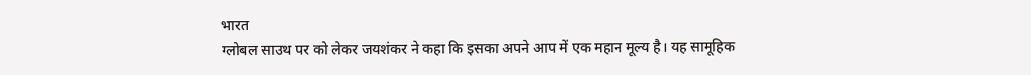भारत
ग्लोबल साउथ पर को लेकर जयशंकर ने कहा कि इसका अपने आप में एक महान मूल्य है। यह सामूहिक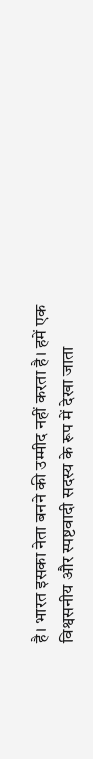है। भारत इसका नेता बनने की उम्मीद नहीं करता है। हमें एक विश्वसनीय और स्पष्टवादी सदस्य के रूप में देखा जाता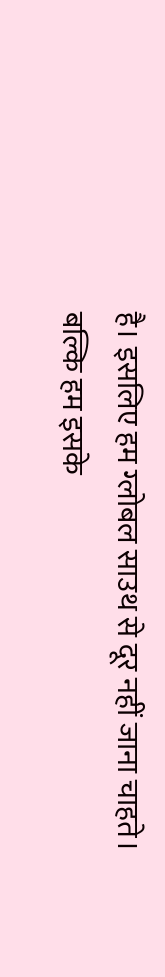है। इसलिए हम ग्लोबल साउथ से दूर नहीं जाना चाहते। बल्कि हम इसके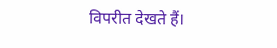विपरीत देखते हैं।